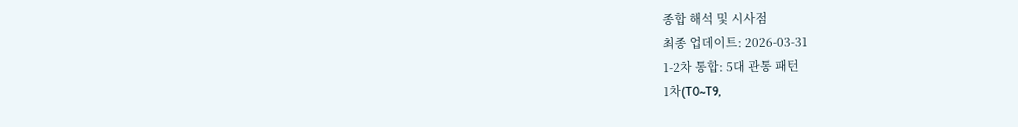종합 해석 및 시사점
최종 업데이트: 2026-03-31
1-2차 통합: 5대 관통 패턴
1차(T0~T9,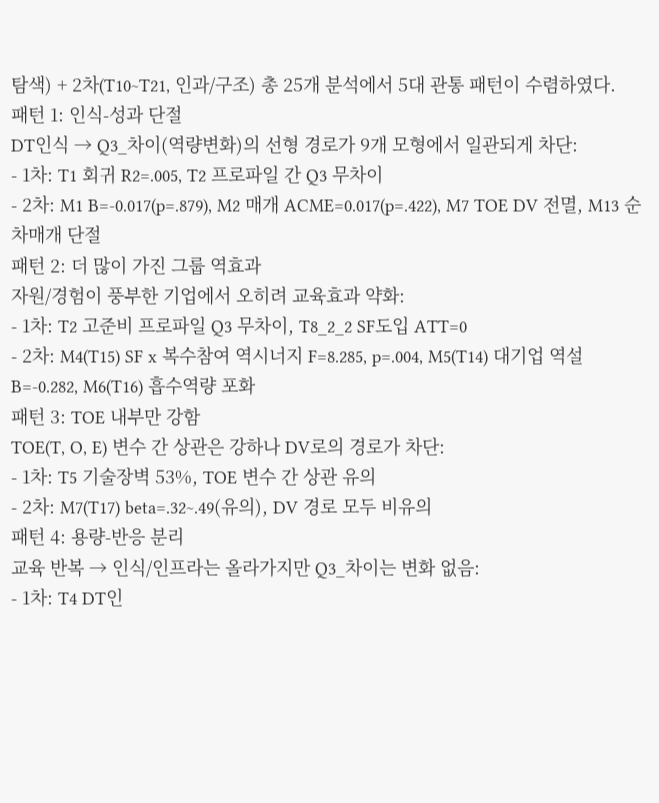탐색) + 2차(T10~T21, 인과/구조) 총 25개 분석에서 5대 관통 패턴이 수렴하였다.
패턴 1: 인식-성과 단절
DT인식 → Q3_차이(역량변화)의 선형 경로가 9개 모형에서 일관되게 차단:
- 1차: T1 회귀 R2=.005, T2 프로파일 간 Q3 무차이
- 2차: M1 B=-0.017(p=.879), M2 매개 ACME=0.017(p=.422), M7 TOE DV 전멸, M13 순차매개 단절
패턴 2: 더 많이 가진 그룹 역효과
자원/경험이 풍부한 기업에서 오히려 교육효과 약화:
- 1차: T2 고준비 프로파일 Q3 무차이, T8_2_2 SF도입 ATT=0
- 2차: M4(T15) SF x 복수참여 역시너지 F=8.285, p=.004, M5(T14) 대기업 역설 B=-0.282, M6(T16) 흡수역량 포화
패턴 3: TOE 내부만 강함
TOE(T, O, E) 변수 간 상관은 강하나 DV로의 경로가 차단:
- 1차: T5 기술장벽 53%, TOE 변수 간 상관 유의
- 2차: M7(T17) beta=.32~.49(유의), DV 경로 모두 비유의
패턴 4: 용량-반응 분리
교육 반복 → 인식/인프라는 올라가지만 Q3_차이는 변화 없음:
- 1차: T4 DT인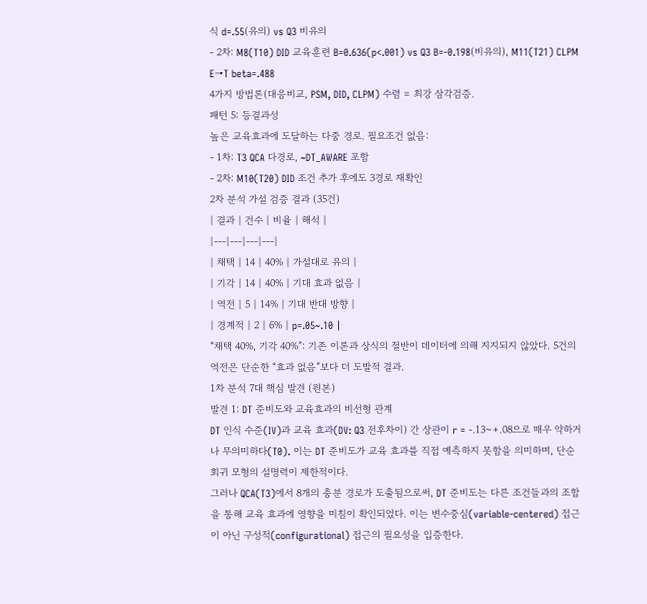식 d=.55(유의) vs Q3 비유의
- 2차: M8(T10) DID 교육훈련 B=0.636(p<.001) vs Q3 B=-0.198(비유의), M11(T21) CLPM E→T beta=.488
4가지 방법론(대응비교, PSM, DID, CLPM) 수렴 = 최강 삼각검증.
패턴 5: 등결과성
높은 교육효과에 도달하는 다중 경로. 필요조건 없음:
- 1차: T3 QCA 다경로, ~DT_AWARE 포함
- 2차: M10(T20) DID 조건 추가 후에도 3경로 재확인
2차 분석 가설 검증 결과 (35건)
| 결과 | 건수 | 비율 | 해석 |
|---|---|---|---|
| 채택 | 14 | 40% | 가설대로 유의 |
| 기각 | 14 | 40% | 기대 효과 없음 |
| 역전 | 5 | 14% | 기대 반대 방향 |
| 경계적 | 2 | 6% | p=.05~.10 |
“채택 40%, 기각 40%”: 기존 이론과 상식의 절반이 데이터에 의해 지지되지 않았다. 5건의 역전은 단순한 “효과 없음”보다 더 도발적 결과.
1차 분석 7대 핵심 발견 (원본)
발견 1: DT 준비도와 교육효과의 비선형 관계
DT 인식 수준(IV)과 교육 효과(DV: Q3 전후차이) 간 상관이 r = -.13~+.08으로 매우 약하거나 무의미하다(T0). 이는 DT 준비도가 교육 효과를 직접 예측하지 못함을 의미하며, 단순 회귀 모형의 설명력이 제한적이다.
그러나 QCA(T3)에서 8개의 충분 경로가 도출됨으로써, DT 준비도는 다른 조건들과의 조합을 통해 교육 효과에 영향을 미침이 확인되었다. 이는 변수중심(variable-centered) 접근이 아닌 구성적(configurational) 접근의 필요성을 입증한다.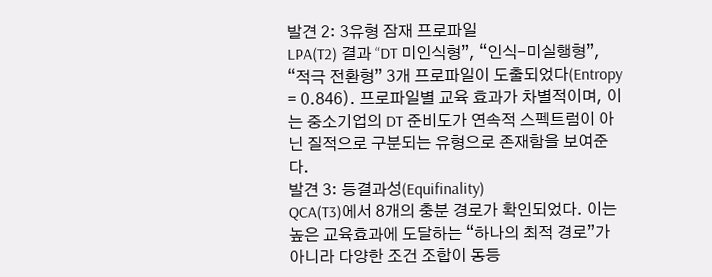발견 2: 3유형 잠재 프로파일
LPA(T2) 결과 “DT 미인식형”, “인식-미실행형”, “적극 전환형” 3개 프로파일이 도출되었다(Entropy = 0.846). 프로파일별 교육 효과가 차별적이며, 이는 중소기업의 DT 준비도가 연속적 스펙트럼이 아닌 질적으로 구분되는 유형으로 존재함을 보여준다.
발견 3: 등결과성(Equifinality)
QCA(T3)에서 8개의 충분 경로가 확인되었다. 이는 높은 교육효과에 도달하는 “하나의 최적 경로”가 아니라 다양한 조건 조합이 동등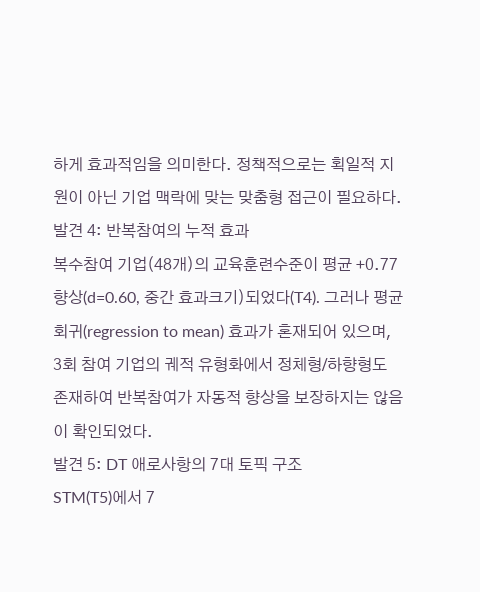하게 효과적임을 의미한다. 정책적으로는 획일적 지원이 아닌 기업 맥락에 맞는 맞춤형 접근이 필요하다.
발견 4: 반복참여의 누적 효과
복수참여 기업(48개)의 교육훈련수준이 평균 +0.77 향상(d=0.60, 중간 효과크기)되었다(T4). 그러나 평균 회귀(regression to mean) 효과가 혼재되어 있으며, 3회 참여 기업의 궤적 유형화에서 정체형/하향형도 존재하여 반복참여가 자동적 향상을 보장하지는 않음이 확인되었다.
발견 5: DT 애로사항의 7대 토픽 구조
STM(T5)에서 7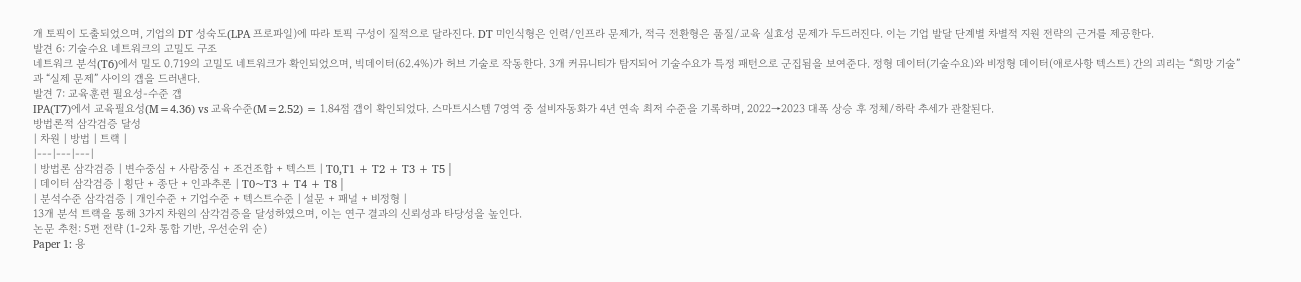개 토픽이 도출되었으며, 기업의 DT 성숙도(LPA 프로파일)에 따라 토픽 구성이 질적으로 달라진다. DT 미인식형은 인력/인프라 문제가, 적극 전환형은 품질/교육 실효성 문제가 두드러진다. 이는 기업 발달 단계별 차별적 지원 전략의 근거를 제공한다.
발견 6: 기술수요 네트워크의 고밀도 구조
네트워크 분석(T6)에서 밀도 0.719의 고밀도 네트워크가 확인되었으며, 빅데이터(62.4%)가 허브 기술로 작동한다. 3개 커뮤니티가 탐지되어 기술수요가 특정 패턴으로 군집됨을 보여준다. 정형 데이터(기술수요)와 비정형 데이터(애로사항 텍스트) 간의 괴리는 “희망 기술”과 “실제 문제” 사이의 갭을 드러낸다.
발견 7: 교육훈련 필요성-수준 갭
IPA(T7)에서 교육필요성(M=4.36) vs 교육수준(M=2.52) = 1.84점 갭이 확인되었다. 스마트시스템 7영역 중 설비자동화가 4년 연속 최저 수준을 기록하며, 2022→2023 대폭 상승 후 정체/하락 추세가 관찰된다.
방법론적 삼각검증 달성
| 차원 | 방법 | 트랙 |
|---|---|---|
| 방법론 삼각검증 | 변수중심 + 사람중심 + 조건조합 + 텍스트 | T0,T1 + T2 + T3 + T5 |
| 데이터 삼각검증 | 횡단 + 종단 + 인과추론 | T0~T3 + T4 + T8 |
| 분석수준 삼각검증 | 개인수준 + 기업수준 + 텍스트수준 | 설문 + 패널 + 비정형 |
13개 분석 트랙을 통해 3가지 차원의 삼각검증을 달성하였으며, 이는 연구 결과의 신뢰성과 타당성을 높인다.
논문 추천: 5편 전략 (1-2차 통합 기반, 우선순위 순)
Paper 1: 용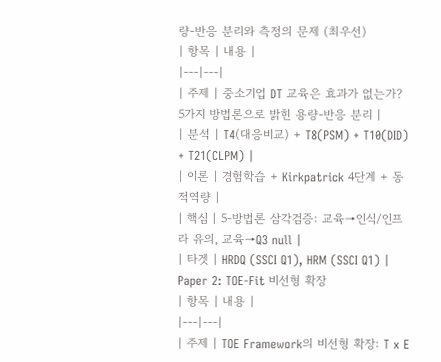량-반응 분리와 측정의 문제 (최우선)
| 항목 | 내용 |
|---|---|
| 주제 | 중소기업 DT 교육은 효과가 없는가? 5가지 방법론으로 밝힌 용량-반응 분리 |
| 분석 | T4(대응비교) + T8(PSM) + T10(DID) + T21(CLPM) |
| 이론 | 경험학습 + Kirkpatrick 4단계 + 동적역량 |
| 핵심 | 5-방법론 삼각검증: 교육→인식/인프라 유의, 교육→Q3 null |
| 타겟 | HRDQ (SSCI Q1), HRM (SSCI Q1) |
Paper 2: TOE-Fit 비선형 확장
| 항목 | 내용 |
|---|---|
| 주제 | TOE Framework의 비선형 확장: T x E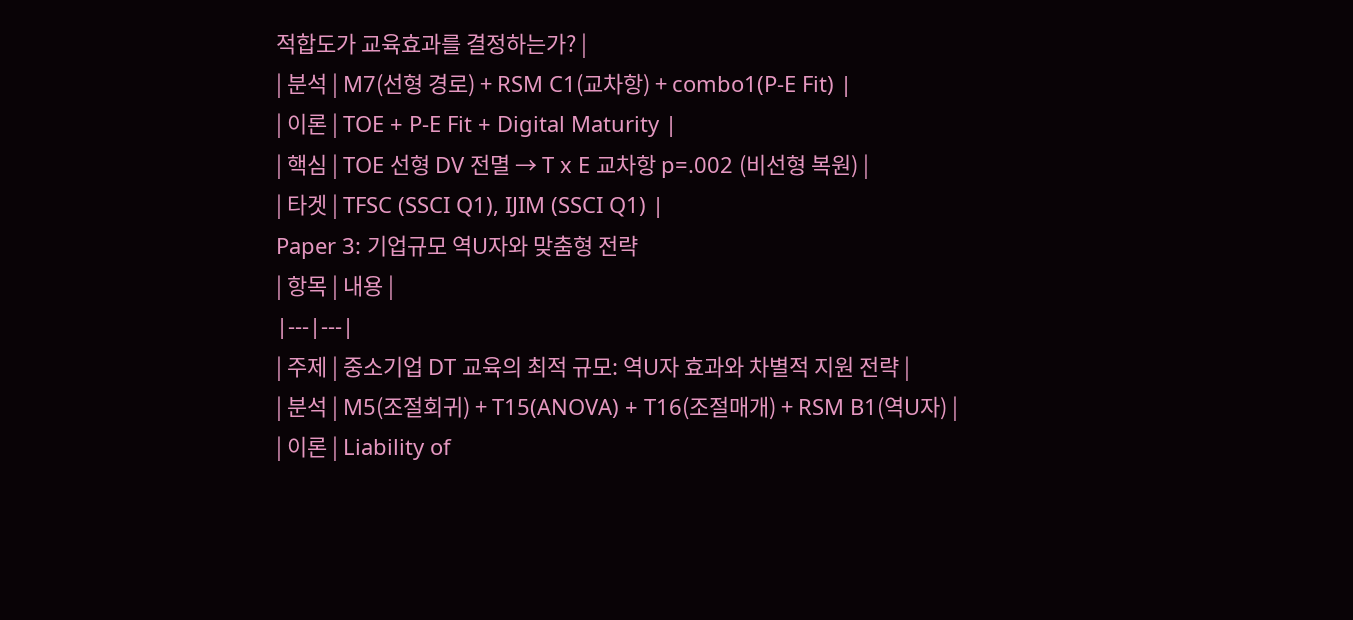적합도가 교육효과를 결정하는가? |
| 분석 | M7(선형 경로) + RSM C1(교차항) + combo1(P-E Fit) |
| 이론 | TOE + P-E Fit + Digital Maturity |
| 핵심 | TOE 선형 DV 전멸 → T x E 교차항 p=.002 (비선형 복원) |
| 타겟 | TFSC (SSCI Q1), IJIM (SSCI Q1) |
Paper 3: 기업규모 역U자와 맞춤형 전략
| 항목 | 내용 |
|---|---|
| 주제 | 중소기업 DT 교육의 최적 규모: 역U자 효과와 차별적 지원 전략 |
| 분석 | M5(조절회귀) + T15(ANOVA) + T16(조절매개) + RSM B1(역U자) |
| 이론 | Liability of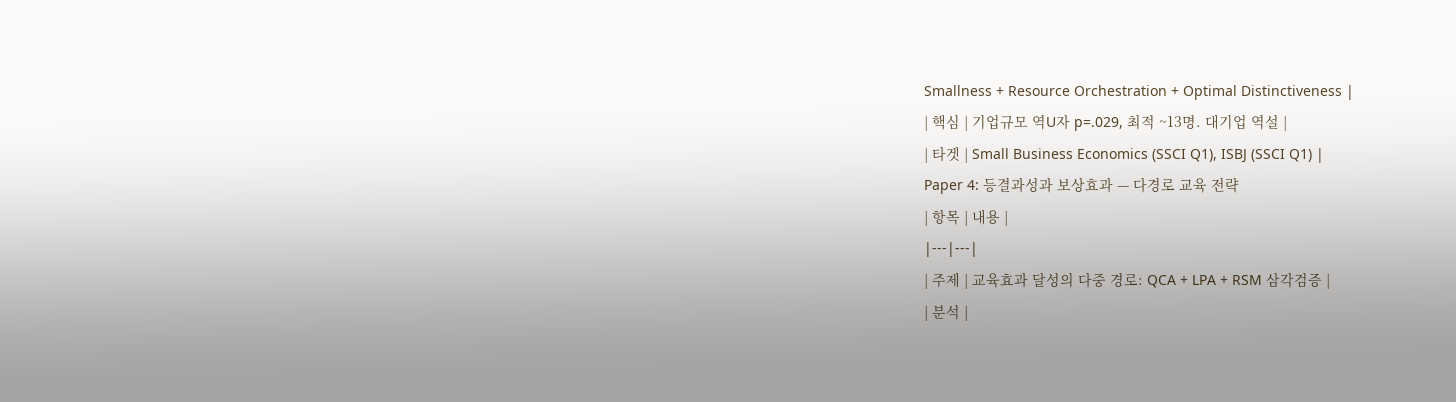Smallness + Resource Orchestration + Optimal Distinctiveness |
| 핵심 | 기업규모 역U자 p=.029, 최적 ~13명. 대기업 역설 |
| 타겟 | Small Business Economics (SSCI Q1), ISBJ (SSCI Q1) |
Paper 4: 등결과성과 보상효과 — 다경로 교육 전략
| 항목 | 내용 |
|---|---|
| 주제 | 교육효과 달성의 다중 경로: QCA + LPA + RSM 삼각검증 |
| 분석 |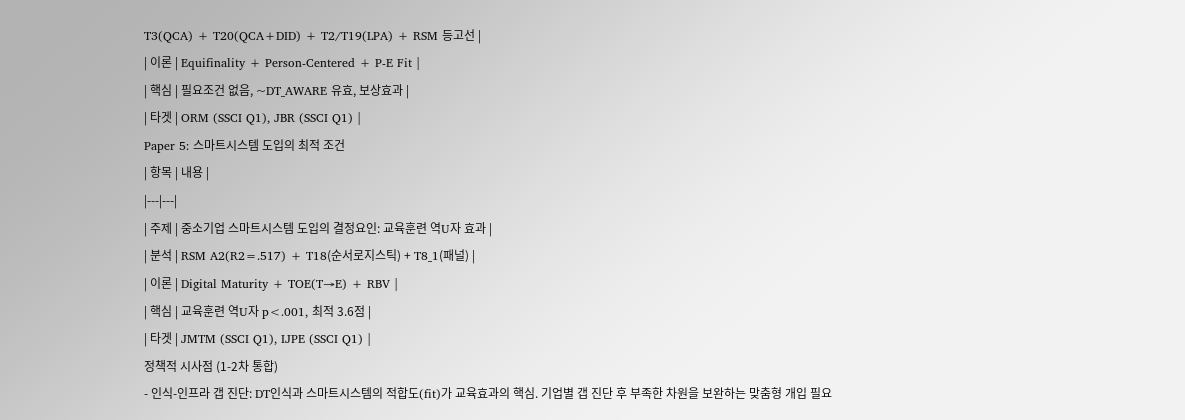T3(QCA) + T20(QCA+DID) + T2/T19(LPA) + RSM 등고선 |
| 이론 | Equifinality + Person-Centered + P-E Fit |
| 핵심 | 필요조건 없음, ~DT_AWARE 유효, 보상효과 |
| 타겟 | ORM (SSCI Q1), JBR (SSCI Q1) |
Paper 5: 스마트시스템 도입의 최적 조건
| 항목 | 내용 |
|---|---|
| 주제 | 중소기업 스마트시스템 도입의 결정요인: 교육훈련 역U자 효과 |
| 분석 | RSM A2(R2=.517) + T18(순서로지스틱) + T8_1(패널) |
| 이론 | Digital Maturity + TOE(T→E) + RBV |
| 핵심 | 교육훈련 역U자 p<.001, 최적 3.6점 |
| 타겟 | JMTM (SSCI Q1), IJPE (SSCI Q1) |
정책적 시사점 (1-2차 통합)
- 인식-인프라 갭 진단: DT인식과 스마트시스템의 적합도(fit)가 교육효과의 핵심. 기업별 갭 진단 후 부족한 차원을 보완하는 맞춤형 개입 필요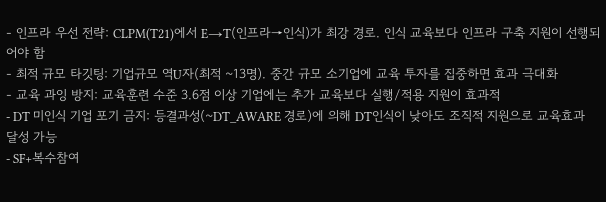- 인프라 우선 전략: CLPM(T21)에서 E→T(인프라→인식)가 최강 경로. 인식 교육보다 인프라 구축 지원이 선행되어야 함
- 최적 규모 타깃팅: 기업규모 역U자(최적 ~13명). 중간 규모 소기업에 교육 투자를 집중하면 효과 극대화
- 교육 과잉 방지: 교육훈련 수준 3.6점 이상 기업에는 추가 교육보다 실행/적용 지원이 효과적
- DT 미인식 기업 포기 금지: 등결과성(~DT_AWARE 경로)에 의해 DT인식이 낮아도 조직적 지원으로 교육효과 달성 가능
- SF+복수참여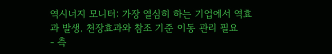역시너지 모니터: 가장 열심히 하는 기업에서 역효과 발생. 천장효과와 참조 기준 이동 관리 필요
- 측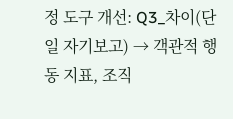정 도구 개선: Q3_차이(단일 자기보고) → 객관적 행동 지표, 조직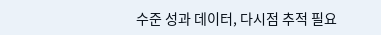수준 성과 데이터, 다시점 추적 필요